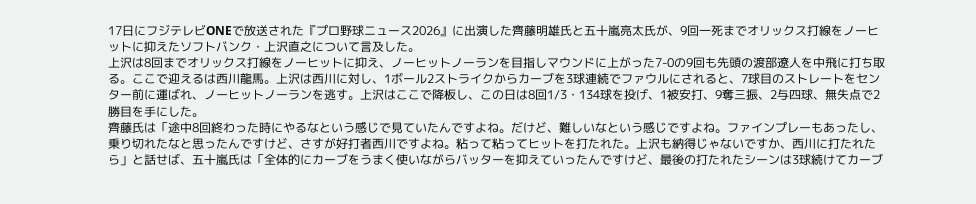17日にフジテレビONEで放送された『プロ野球ニュース2026』に出演した齊藤明雄氏と五十嵐亮太氏が、9回一死までオリックス打線をノーヒットに抑えたソフトバンク・上沢直之について言及した。
上沢は8回までオリックス打線をノーヒットに抑え、ノーヒットノーランを目指しマウンドに上がった7-0の9回も先頭の渡部遼人を中飛に打ち取る。ここで迎えるは西川龍馬。上沢は西川に対し、1ボール2ストライクからカーブを3球連続でファウルにされると、7球目のストレートをセンター前に運ばれ、ノーヒットノーランを逃す。上沢はここで降板し、この日は8回1/3・134球を投げ、1被安打、9奪三振、2与四球、無失点で2勝目を手にした。
齊藤氏は「途中8回終わった時にやるなという感じで見ていたんですよね。だけど、難しいなという感じですよね。ファインプレーもあったし、乗り切れたなと思ったんですけど、さすが好打者西川ですよね。粘って粘ってヒットを打たれた。上沢も納得じゃないですか、西川に打たれたら」と話せば、五十嵐氏は「全体的にカーブをうまく使いながらバッターを抑えていったんですけど、最後の打たれたシーンは3球続けてカーブ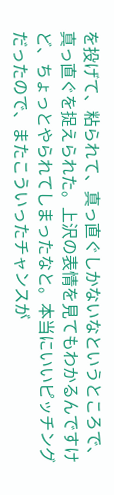を投げて、粘られて、真っ直ぐしかないなというところで、真っ直ぐを捉えられた。上沢の表情を見てもわかるんですけど、ちょっとやられてしまったなと。本当にいいピッチングだったので、またこういったチャンスが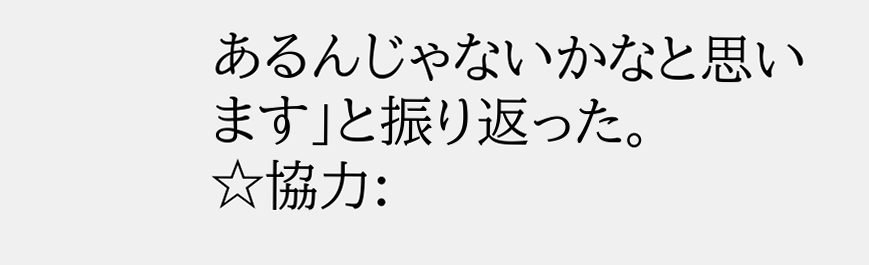あるんじゃないかなと思います」と振り返った。
☆協力: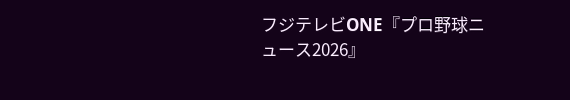フジテレビONE『プロ野球ニュース2026』